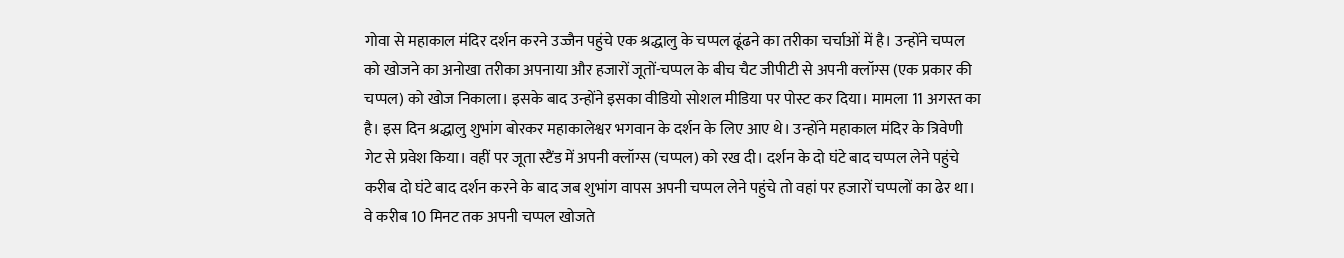गोवा से महाकाल मंदिर दर्शन करने उज्जैन पहुंचे एक श्रद्धालु के चप्पल ढूंढने का तरीका चर्चाओं में है। उन्होंने चप्पल को खोजने का अनोखा तरीका अपनाया और हजारों जूतों-चप्पल के बीच चैट जीपीटी से अपनी क्लॉग्स (एक प्रकार की चप्पल) को खोज निकाला। इसके बाद उन्होंने इसका वीडियो सोशल मीडिया पर पोस्ट कर दिया। मामला 11 अगस्त का है। इस दिन श्रद्धालु शुभांग बोरकर महाकालेश्वर भगवान के दर्शन के लिए आए थे। उन्होंने महाकाल मंदिर के त्रिवेणी गेट से प्रवेश किया। वहीं पर जूता स्टैंड में अपनी क्लॉग्स (चप्पल) को रख दी। दर्शन के दो घंटे बाद चप्पल लेने पहुंचे करीब दो घंटे बाद दर्शन करने के बाद जब शुभांग वापस अपनी चप्पल लेने पहुंचे तो वहां पर हजारों चप्पलों का ढेर था। वे करीब 10 मिनट तक अपनी चप्पल खोजते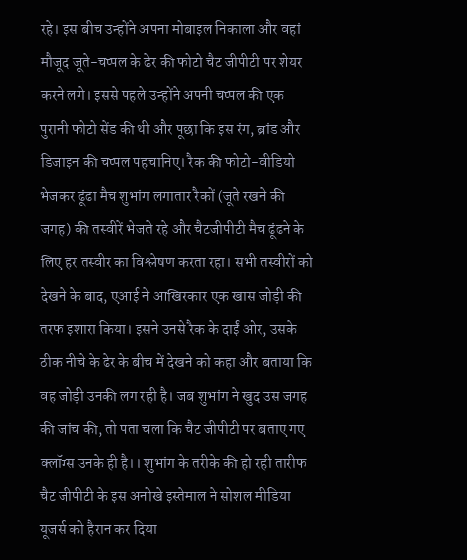रहे। इस बीच उन्होंने अपना मोबाइल निकाला और वहां मौजूद जूते-चप्पल के ढेर की फोटो चैट जीपीटी पर शेयर करने लगे। इससे पहले उन्होंने अपनी चप्पल की एक पुरानी फोटो सेंड की थी और पूछा कि इस रंग, ब्रांड और डिजाइन की चप्पल पहचानिए। रैक की फोटो-वीडियो भेजकर ढूंढा मैच शुभांग लगातार रैकों (जूते रखने की जगह) की तस्वीरें भेजते रहे और चैटजीपीटी मैच ढूंढने के लिए हर तस्वीर का विश्लेषण करता रहा। सभी तस्वीरों को देखने के बाद, एआई ने आखिरकार एक खास जोड़ी की तरफ इशारा किया। इसने उनसे रैक के दाईं ओर, उसके ठीक नीचे के ढेर के बीच में देखने को कहा और बताया कि वह जोड़ी उनकी लग रही है। जब शुभांग ने खुद उस जगह की जांच की, तो पता चला कि चैट जीपीटी पर बताए गए क्लॉग्स उनके ही है।। शुभांग के तरीके की हो रही तारीफ चैट जीपीटी के इस अनोखे इस्तेमाल ने सोशल मीडिया यूजर्स को हैरान कर दिया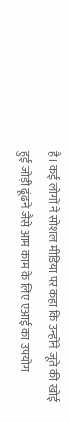है। कई लोगों ने सोशल मीडिया पर कहा कि उन्होंने जूते की खोई हुई जोड़ी ढूंढने जैसे आम काम के लिए एआई का उपयोग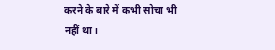करने के बारे में कभी सोचा भी नहीं था।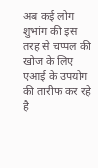अब कई लोग शुभांग की इस तरह से चप्पल की खोज के लिए एआई के उपयोग की तारीफ कर रहे है